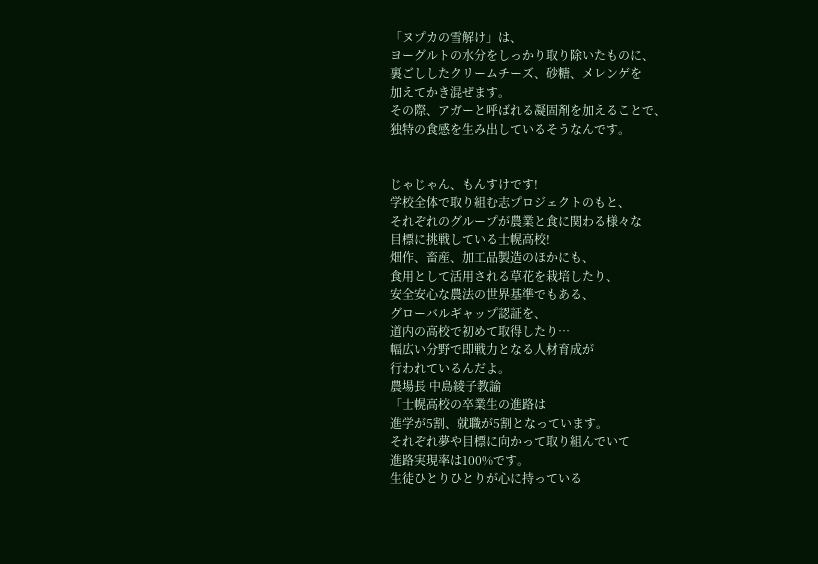「ヌプカの雪解け」は、
ヨーグルトの水分をしっかり取り除いたものに、
裏ごししたクリームチーズ、砂糖、メレンゲを
加えてかき混ぜます。
その際、アガーと呼ばれる凝固剤を加えることで、
独特の食感を生み出しているそうなんです。


じゃじゃん、もんすけです!
学校全体で取り組む志プロジェクトのもと、
それぞれのグループが農業と食に関わる様々な
目標に挑戦している士幌高校!
畑作、畜産、加工品製造のほかにも、
食用として活用される草花を栽培したり、
安全安心な農法の世界基準でもある、
グローバルギャップ認証を、
道内の高校で初めて取得したり…
幅広い分野で即戦力となる人材育成が
行われているんだよ。
農場長 中島綾子教諭
「士幌高校の卒業生の進路は
進学が5割、就職が5割となっています。
それぞれ夢や目標に向かって取り組んでいて
進路実現率は100%です。
生徒ひとりひとりが心に持っている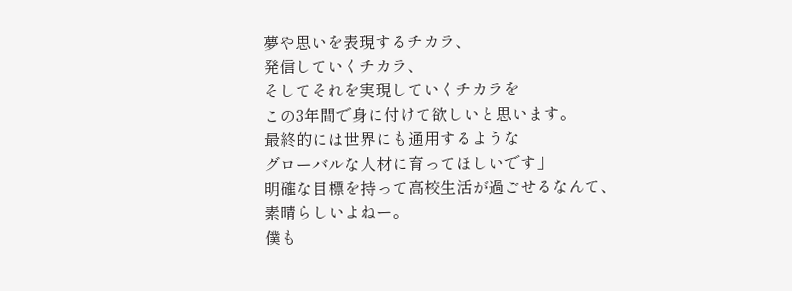夢や思いを表現するチカラ、
発信していくチカラ、
そしてそれを実現していくチカラを
この3年間で身に付けて欲しいと思います。
最終的には世界にも通用するような
グローバルな人材に育ってほしいです」
明確な目標を持って高校生活が過ごせるなんて、
素晴らしいよねー。
僕も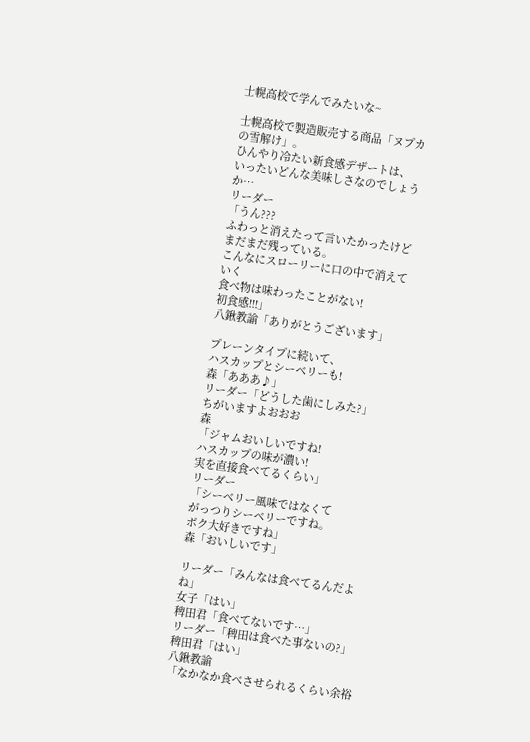士幌高校で学んでみたいな~

士幌高校で製造販売する商品「ヌプカの雪解け」。
ひんやり冷たい新食感デザートは、
いったいどんな美味しさなのでしょうか…
リーダー
「うん???
ふわっと消えたって言いたかったけど
まだまだ残っている。
こんなにスローリーに口の中で消えていく
食べ物は味わったことがない!
初食感!!!」
八鍬教諭「ありがとうございます」

プレーンタイプに続いて、
ハスカップとシーベリーも!
森「あああ♪」
リーダー「どうした歯にしみた?」
ちがいますよおおお
森
「ジャムおいしいですね!
ハスカップの味が濃い!
実を直接食べてるくらい」
リーダー
「シーベリー風味ではなくて
がっつりシーベリーですね。
ボク大好きですね」
森「おいしいです」

リーダー「みんなは食べてるんだよね」
女子「はい」
稗田君「食べてないです…」
リーダー「稗田は食べた事ないの?」
稗田君「はい」
八鍬教諭
「なかなか食べさせられるくらい余裕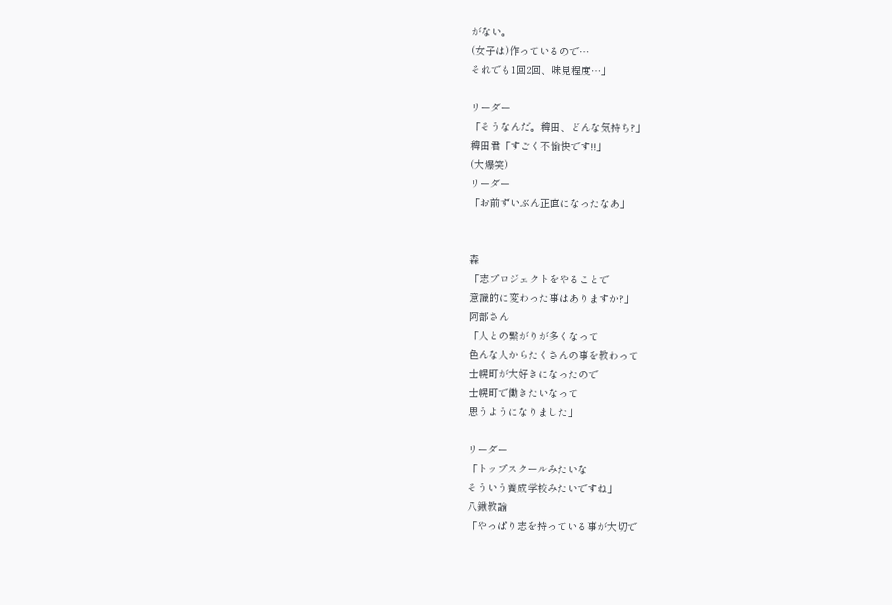がない。
(女子は)作っているので…
それでも1回2回、味見程度…」

リーダー
「そうなんだ。稗田、どんな気持ち?」
稗田君「すごく不愉快です!!」
(大爆笑)
リーダー
「お前ずいぶん正直になったなあ」


森
「志プロジェクトをやることで
意識的に変わった事はありますか?」
阿部さん
「人との繋がりが多くなって
色んな人からたくさんの事を教わって
士幌町が大好きになったので
士幌町で働きたいなって
思うようになりました」

リーダー
「トップスクールみたいな
そういう養成学校みたいですね」
八鍬教諭
「やっぱり志を持っている事が大切で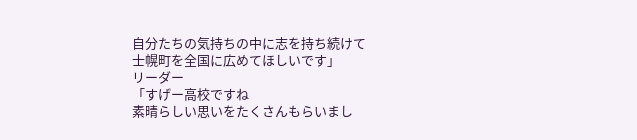自分たちの気持ちの中に志を持ち続けて
士幌町を全国に広めてほしいです」
リーダー
「すげー高校ですね
素晴らしい思いをたくさんもらいまし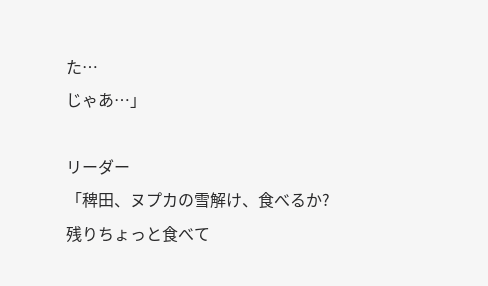た…
じゃあ…」

リーダー
「稗田、ヌプカの雪解け、食べるか?
残りちょっと食べて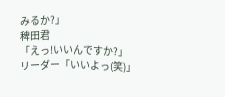みるか?」
稗田君
「えっ!いいんですか?」
リーダー「いいよっ(笑)」